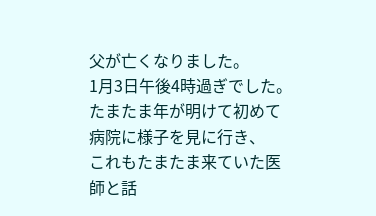父が亡くなりました。
1月3日午後4時過ぎでした。
たまたま年が明けて初めて病院に様子を見に行き、
これもたまたま来ていた医師と話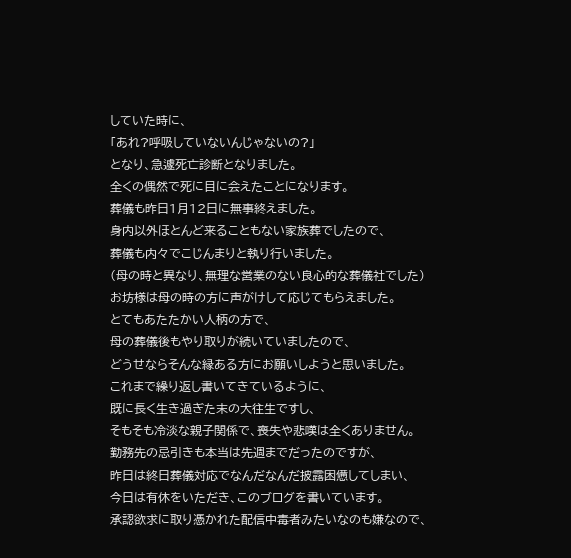していた時に、
「あれ?呼吸していないんじゃないの?」
となり、急遽死亡診断となりました。
全くの偶然で死に目に会えたことになります。
葬儀も昨日1月12日に無事終えました。
身内以外ほとんど来ることもない家族葬でしたので、
葬儀も内々でこじんまりと執り行いました。
(母の時と異なり、無理な営業のない良心的な葬儀社でした)
お坊様は母の時の方に声がけして応じてもらえました。
とてもあたたかい人柄の方で、
母の葬儀後もやり取りが続いていましたので、
どうせならそんな縁ある方にお願いしようと思いました。
これまで繰り返し書いてきているように、
既に長く生き過ぎた末の大往生ですし、
そもそも冷淡な親子関係で、喪失や悲嘆は全くありません。
勤務先の忌引きも本当は先週までだったのですが、
昨日は終日葬儀対応でなんだなんだ披露困憊してしまい、
今日は有休をいただき、このブログを書いています。
承認欲求に取り憑かれた配信中毒者みたいなのも嫌なので、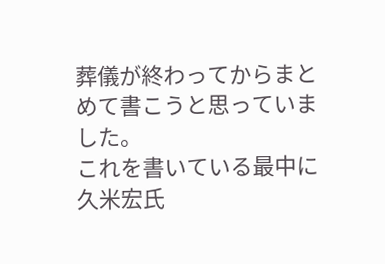葬儀が終わってからまとめて書こうと思っていました。
これを書いている最中に久米宏氏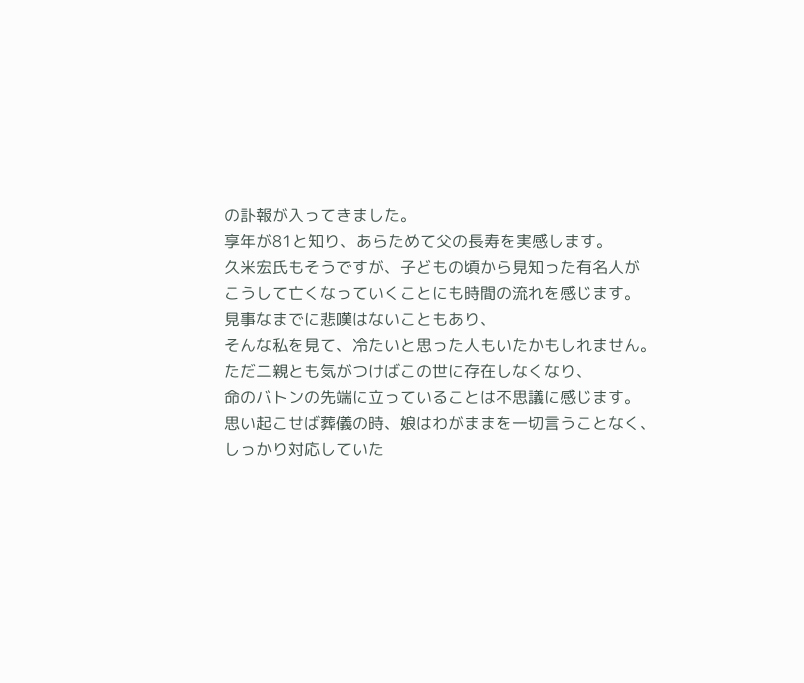の訃報が入ってきました。
享年が81と知り、あらためて父の長寿を実感します。
久米宏氏もそうですが、子どもの頃から見知った有名人が
こうして亡くなっていくことにも時間の流れを感じます。
見事なまでに悲嘆はないこともあり、
そんな私を見て、冷たいと思った人もいたかもしれません。
ただ二親とも気がつけばこの世に存在しなくなり、
命のバトンの先端に立っていることは不思議に感じます。
思い起こせば葬儀の時、娘はわがままを一切言うことなく、
しっかり対応していた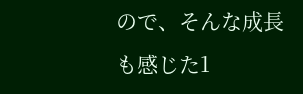ので、そんな成長も感じた1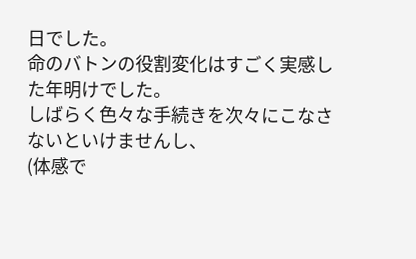日でした。
命のバトンの役割変化はすごく実感した年明けでした。
しばらく色々な手続きを次々にこなさないといけませんし、
(体感で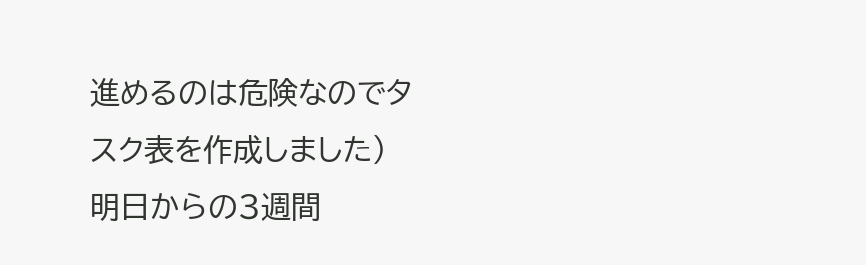進めるのは危険なのでタスク表を作成しました)
明日からの3週間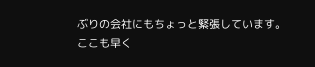ぶりの会社にもちょっと緊張しています。
ここも早く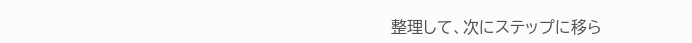整理して、次にステップに移ら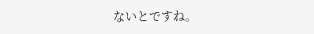ないとですね。